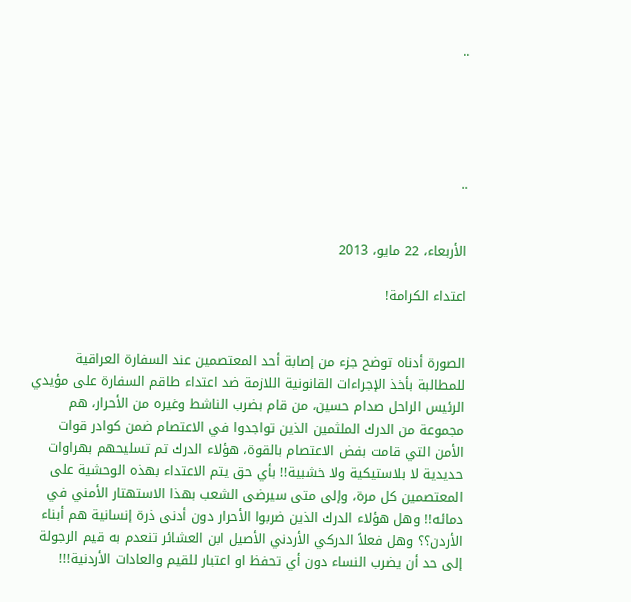..





..


الأربعاء، 22 مايو، 2013

اعتداء الكرامة!


الصورة أدناه توضح جزء من إصابة أحد المعتصمين عند السفارة العراقية للمطالبة بأخذ الإجراءات القانونية اللازمة ضد اعتداء طاقم السفارة على مؤيدي الرئيس الراحل صدام حسين، من قام بضرب الناشط وغيره من الأحرار، هم مجموعة من الدرك الملثمين الذين تواجدوا في الاعتصام ضمن كوادر قوات الأمن التي قامت بفض الاعتصام بالقوة، هؤلاء الدرك تم تسليحهم بهراوات حديدية لا بلاستيكية ولا خشبية!! بأي حق يتم الاعتداء بهذه الوحشية على المعتصمين كل مرة، وإلى متى سيرضى الشعب بهذا الاستهتار الأمني في دمائه!! وهل هؤلاء الدرك الذين ضربوا الأحرار دون أدنى ذرة إنسانية هم أبناء الأردن؟؟ وهل فعلاً الدركي الأردني الأصيل ابن العشائر تنعدم به قيم الرجولة إلى حد أن يضرب النساء دون أي تحفظ او اعتبار للقيم والعادات الأردنية!!!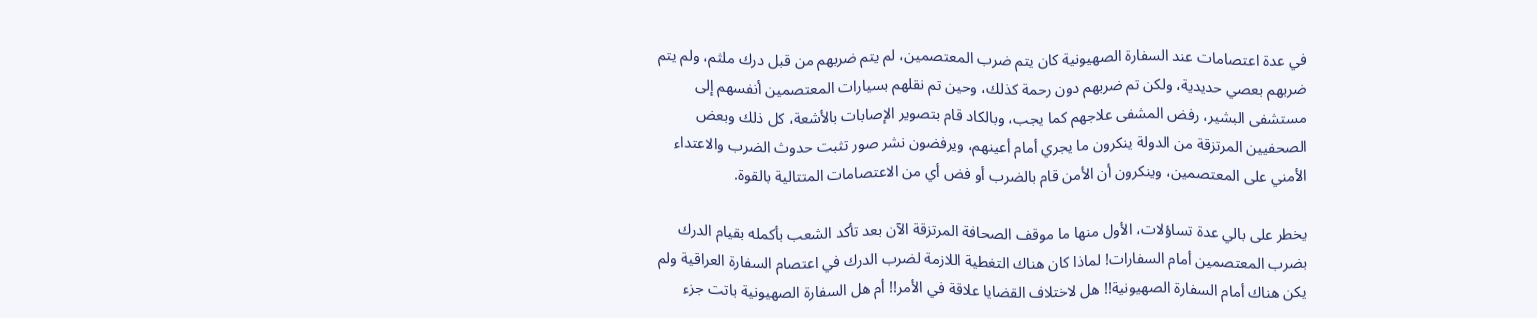في عدة اعتصامات عند السفارة الصهيونية كان يتم ضرب المعتصمين، لم يتم ضربهم من قبل درك ملثم، ولم يتم ضربهم بعصي حديدية، ولكن تم ضربهم دون رحمة كذلك، وحين تم نقلهم بسيارات المعتصمين أنفسهم إلى مستشفى البشير، رفض المشفى علاجهم كما يجب، وبالكاد قام بتصوير الإصابات بالأشعة، كل ذلك وبعض الصحفيين المرتزقة من الدولة ينكرون ما يجري أمام أعينهم، ويرفضون نشر صور تثبت حدوث الضرب والاعتداء الأمني على المعتصمين، وينكرون أن الأمن قام بالضرب أو فض أي من الاعتصامات المتتالية بالقوة.

يخطر على بالي عدة تساؤلات، الأول منها ما موقف الصحافة المرتزقة الآن بعد تأكد الشعب بأكمله بقيام الدرك بضرب المعتصمين أمام السفارات! لماذا كان هناك التغطية اللازمة لضرب الدرك في اعتصام السفارة العراقية ولم يكن هناك أمام السفارة الصهيونية!! هل لاختلاف القضايا علاقة في الأمر!! أم هل السفارة الصهيونية باتت جزء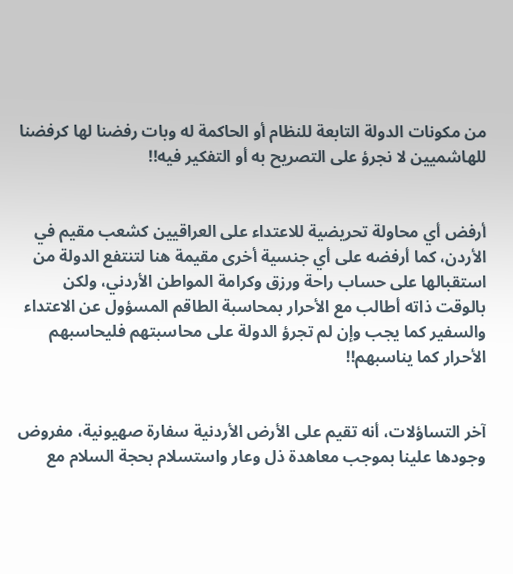من مكونات الدولة التابعة للنظام أو الحاكمة له وبات رفضنا لها كرفضنا للهاشميين لا نجرؤ على التصريح به أو التفكير فيه!!


أرفض أي محاولة تحريضية للاعتداء على العراقيين كشعب مقيم في الأردن، كما أرفضه على أي جنسية أخرى مقيمة هنا لتنتفع الدولة من استقبالها على حساب راحة ورزق وكرامة المواطن الأردني، ولكن بالوقت ذاته أطالب مع الأحرار بمحاسبة الطاقم المسؤول عن الاعتداء والسفير كما يجب وإن لم تجرؤ الدولة على محاسبتهم فليحاسبهم الأحرار كما يناسبهم!!


آخر التساؤلات، أنه تقيم على الأرض الأردنية سفارة صهيونية، مفروض وجودها علينا بموجب معاهدة ذل وعار واستسلام بحجة السلام مع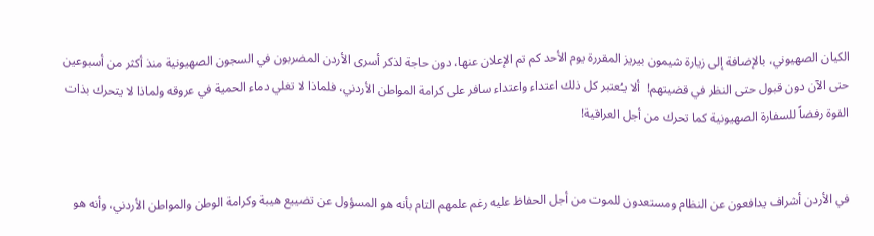الكيان الصهيوني، بالإضافة إلى زيارة شيمون بيريز المقررة يوم الأحد كم تم الإعلان عنها، دون حاجة لذكر أسرى الأردن المضربون في السجون الصهيونية منذ أكثر من أسبوعين حتى الآن دون قبول حتى النظر في قضيتهم!  ألا يـُعتبر كل ذلك اعتداء واعتداء سافر على كرامة المواطن الأردني، فلماذا لا تغلي دماء الحمية في عروقه ولماذا لا يتحرك بذات القوة رفضاً للسفارة الصهيونية كما تحرك من أجل العراقية!


في الأردن أشراف يدافعون عن النظام ومستعدون للموت من أجل الحفاظ عليه رغم علمهم التام بأنه هو المسؤول عن تضييع هيبة وكرامة الوطن والمواطن الأردني، وأنه هو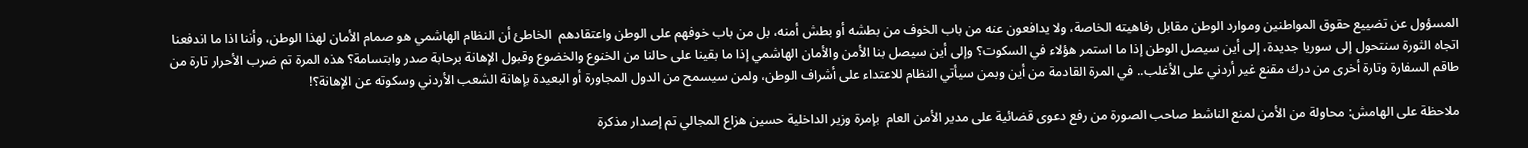المسؤول عن تضييع حقوق المواطنين وموارد الوطن مقابل رفاهيته الخاصة، ولا يدافعون عنه من باب الخوف من بطشه أو بطش أمنه، بل من باب خوفهم على الوطن واعتقادهم  الخاطئ أن النظام الهاشمي هو صمام الأمان لهذا الوطن، وأننا اذا ما اندفعنا اتجاه الثورة سنتحول إلى سوريا جديدة، إلى أين سيصل الوطن إذا ما استمر هؤلاء في السكوت؟ وإلى أين سيصل بنا الأمن والأمان الهاشمي إذا ما بقينا على حالنا من الخنوع والخضوع وقبول الإهانة برحابة صدر وابتسامة؟ هذه المرة تم ضرب الأحرار تارة من طاقم السفارة وتارة أخرى من درك مقنع غير أردني على الأغلب.. في المرة القادمة من أين وبمن سيأتي النظام للاعتداء على أشراف الوطن، ولمن سيسمح من الدول المجاورة أو البعيدة بإهانة الشعب الأردني وسكوته عن الإهانة؟!

ملاحظة على الهامش: محاولة من الأمن لمنع الناشط صاحب الصورة من رفع دعوى قضائية على مدير الأمن العام  بإمرة وزير الداخلية حسين هزاع المجالي تم إصدار مذكرة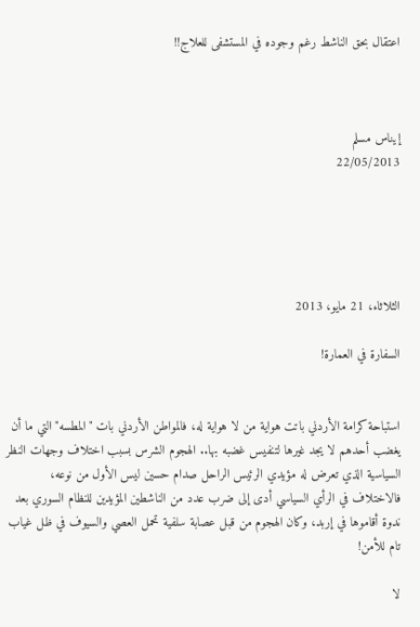اعتقال بحق الناشط رغم وجوده في المستشفى للعلاج!!



إيناس مسلم
22/05/2013





الثلاثاء، 21 مايو، 2013

السفارة في العمارة!


استباحة كرامة الأردني باتت هواية من لا هواية له، فالمواطن الأردني بات "المطسه" التي ما أن يغضب أحدهم لا يجد غيرها لتنفيس غضبه بها.. الهجوم الشرس بسبب اختلاف وجهات النظر السياسية الذي تعرض له مؤيدي الرئيس الراحل صدام حسين ليس الأول من نوعه، فالاختلاف في الرأي السياسي أدى إلى ضرب عدد من الناشطين المؤيدين للنظام السوري بعد ندوة أقاموها في إربد، وكان الهجوم من قبل عصابة سلفية تحمل العصي والسيوف في ظل غياب تام للأمن!

لا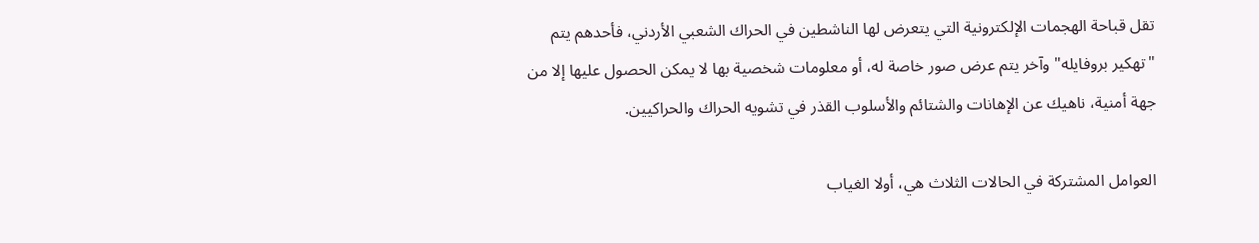تقل قباحة الهجمات الإلكترونية التي يتعرض لها الناشطين في الحراك الشعبي الأردني، فأحدهم يتم "تهكير بروفايله" وآخر يتم عرض صور خاصة له، أو معلومات شخصية بها لا يمكن الحصول عليها إلا من جهة أمنية، ناهيك عن الإهانات والشتائم والأسلوب القذر في تشويه الحراك والحراكيين.

العوامل المشتركة في الحالات الثلاث هي، أولا الغياب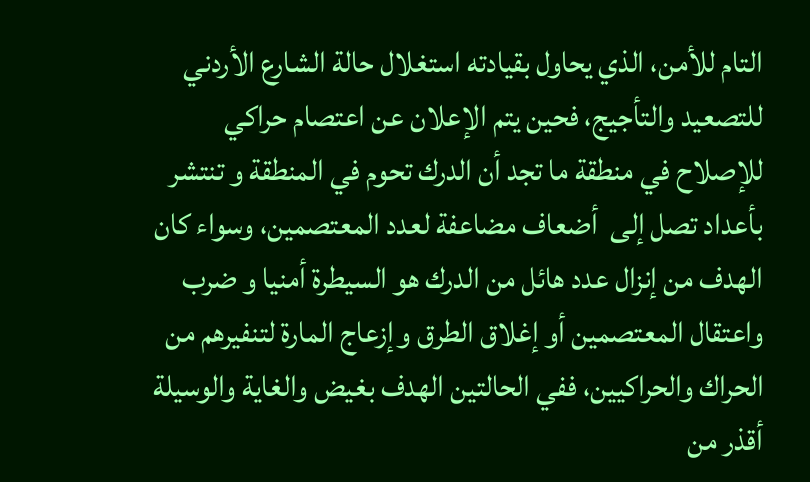التام للأمن، الذي يحاول بقيادته استغلال حالة الشارع الأردني للتصعيد والتأجيج، فحين يتم الإعلان عن اعتصام حراكي للإصلاح في منطقة ما تجد أن الدرك تحوم في المنطقة و تنتشر بأعداد تصل إلى  أضعاف مضاعفة لعدد المعتصمين، وسواء كان الهدف من إنزال عدد هائل من الدرك هو السيطرة أمنيا و ضرب واعتقال المعتصمين أو إغلاق الطرق وإزعاج المارة لتنفيرهم من الحراك والحراكيين، ففي الحالتين الهدف بغيض والغاية والوسيلة أقذر من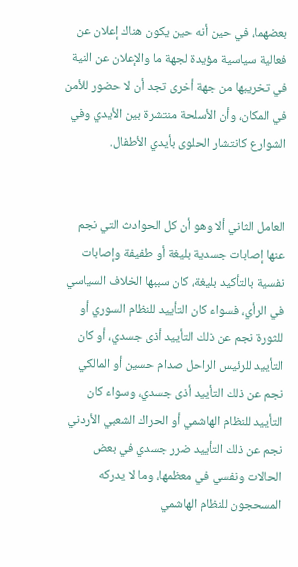بعضهما، في حين أنه حين يكون هناك إعلان عن فعالية سياسية مؤيدة لجهة ما والإعلان عن النية في تخريبها من جهة أخرى تجد أن لا حضور للأمن في المكان، وأن الأسلحة منتشرة بين الأيدي وفي الشوارع كانتشار الحلوى بأيدي الأطفال.


العامل الثاني ألا وهو أن كل الحوادث التي نجم عنها إصابات جسدية بليغة أو طفيفة وإصابات نفسية بالتأكيد بليغة، كان سببها الخلاف السياسي في الرأي، فسواء كان التأييد للنظام السوري أو للثورة نجم عن ذلك التأييد أذى جسدي، أو كان التأييد للرئيس الراحل صدام حسين أو المالكي نجم عن ذلك التأييد أذى جسدي، وسواء كان التأييد للنظام الهاشمي أو الحراك الشعبي الأردني نجم عن ذلك التأييد ضرر جسدي في بعض الحالات ونفسي في معظمها، وما لا يدركه المسحجون للنظام الهاشمي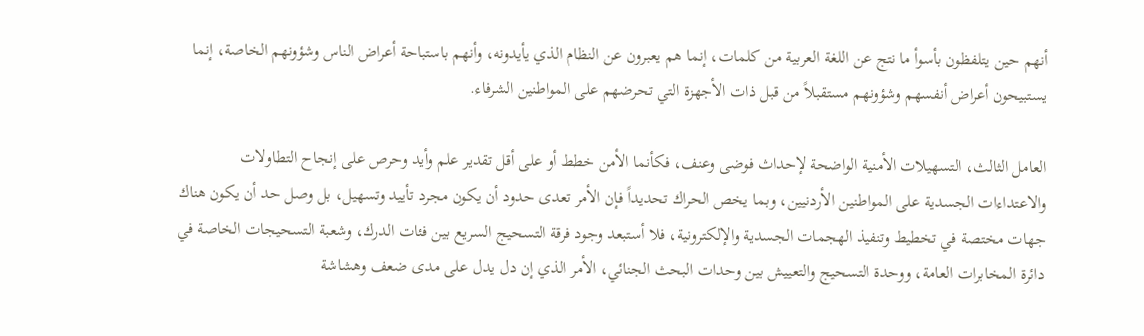أنهم حين يتلفظون بأسوأ ما نتج عن اللغة العربية من كلمات، إنما هم يعبرون عن النظام الذي يأيدونه، وأنهم باستباحة أعراض الناس وشؤونهم الخاصة، إنما يستبيحون أعراض أنفسهم وشؤونهم مستقبلاً من قبل ذات الأجهزة التي تحرضهم على المواطنين الشرفاء.

العامل الثالث، التسهيلات الأمنية الواضحة لإحداث فوضى وعنف، فكأنما الأمن خطط أو على أقل تقدير علم وأيد وحرص على إنجاح التطاولات والاعتداءات الجسدية على المواطنين الأردنيين، وبما يخص الحراك تحديداً فإن الأمر تعدى حدود أن يكون مجرد تأييد وتسهيل، بل وصل حد أن يكون هناك جهات مختصة في تخطيط وتنفيذ الهجمات الجسدية والإلكترونية، فلا أستبعد وجود فرقة التسحيج السريع بين فئات الدرك، وشعبة التسحيجات الخاصة في دائرة المخابرات العامة، ووحدة التسحيج والتعييش بين وحدات البحث الجنائي، الأمر الذي إن دل يدل على مدى ضعف وهشاشة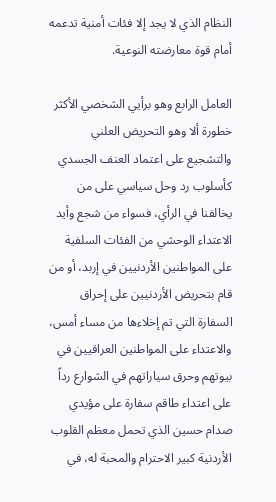النظام الذي لا يجد إلا فئات أمنية تدعمه أمام قوة معارضته النوعية.

العامل الرابع وهو برأيي الشخصي الأكثر خطورة ألا وهو التحريض العلني والتشجيع على اعتماد العنف الجسدي كأسلوب رد وحل سياسي على من يخالفنا في الرأي، فسواء من شجع وأيد الاعتداء الوحشي من الفئات السلفية على المواطنين الأردنيين في إربد، أو من قام بتحريض الأردنيين على إحراق السفارة التي تم إخلاءها من مساء أمس، والاعتداء على المواطنين العراقيين في بيوتهم وحرق سياراتهم في الشوارع رداً على اعتداء طاقم سفارة على مؤيدي صدام حسين الذي تحمل معظم القلوب الأردنية كبير الاحترام والمحبة له، في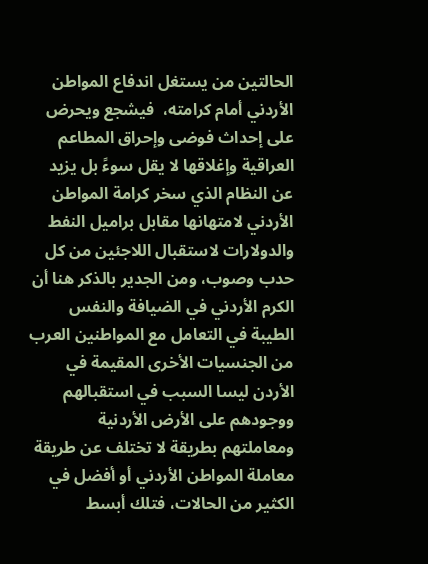الحالتين من يستغل اندفاع المواطن الأردني أمام كرامته،  فيشجع ويحرض على إحداث فوضى وإحراق المطاعم العراقية وإغلاقها لا يقل سوءً بل يزيد عن النظام الذي سخر كرامة المواطن الأردني لامتهانها مقابل براميل النفط والدولارات لاستقبال اللاجئين من كل حدب وصوب، ومن الجدير بالذكر هنا أن الكرم الأردني في الضيافة والنفس الطيبة في التعامل مع المواطنين العرب من الجنسيات الأخرى المقيمة في الأردن ليسا السبب في استقبالهم ووجودهم على الأرض الأردنية ومعاملتهم بطريقة لا تختلف عن طريقة معاملة المواطن الأردني أو أفضل في الكثير من الحالات، فتلك أبسط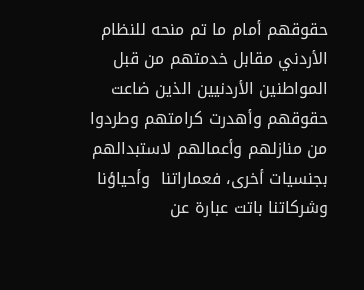حقوقهم أمام ما تم منحه للنظام الأردني مقابل خدمتهم من قبل المواطنين الأردنيين الذين ضاعت حقوقهم وأهدرت كرامتهم وطردوا من منازلهم وأعمالهم لاستبدالهم بجنسيات أخرى، فعماراتنا  وأحياؤنا وشركاتنا باتت عبارة عن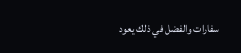سفارات والفضل في ذلك يعود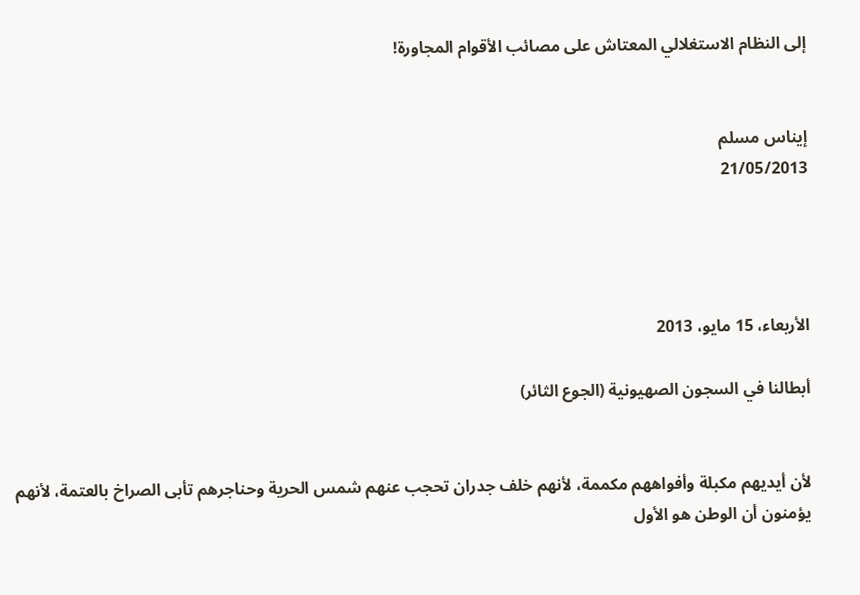إلى النظام الاستغلالي المعتاش على مصائب الأقوام المجاورة!


إيناس مسلم
21/05/2013




الأربعاء، 15 مايو، 2013

أبطالنا في السجون الصهيونية (الجوع الثائر)


لأن أيديهم مكبلة وأفواههم مكممة، لأنهم خلف جدران تحجب عنهم شمس الحرية وحناجرهم تأبى الصراخ بالعتمة، لأنهم يؤمنون أن الوطن هو الأول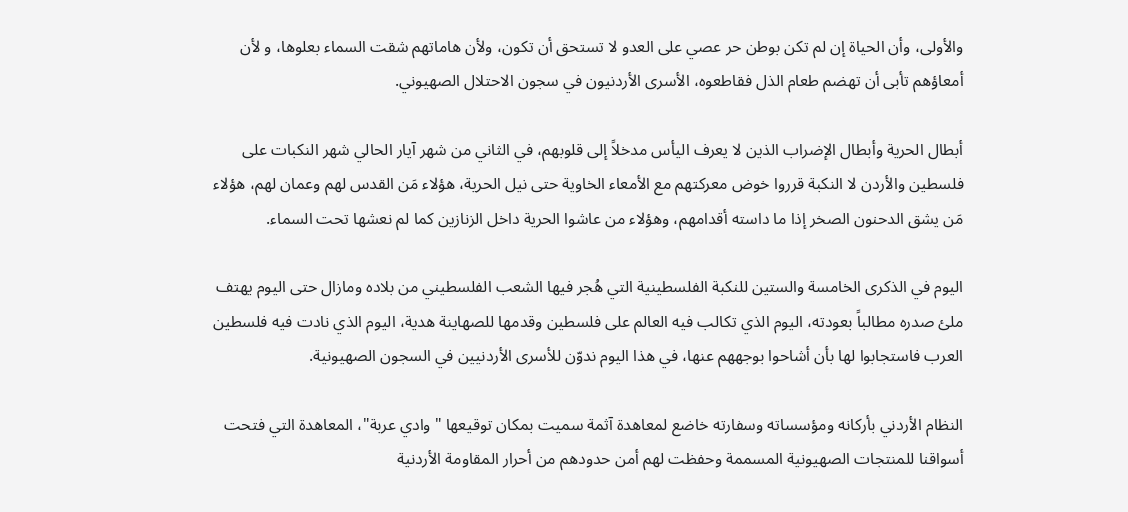والأولى، وأن الحياة إن لم تكن بوطن حر عصي على العدو لا تستحق أن تكون، ولأن هاماتهم شقت السماء بعلوها، و لأن أمعاؤهم تأبى أن تهضم طعام الذل فقاطعوه، الأسرى الأردنيون في سجون الاحتلال الصهيوني.

أبطال الحرية وأبطال الإضراب الذين لا يعرف اليأس مدخلاً إلى قلوبهم، في الثاني من شهر آيار الحالي شهر النكبات على فلسطين والأردن لا النكبة قرروا خوض معركتهم مع الأمعاء الخاوية حتى نيل الحرية، هؤلاء مَن القدس لهم وعمان لهم، هؤلاء مَن يشق الدحنون الصخر إذا ما داسته أقدامهم، وهؤلاء من عاشوا الحرية داخل الزنازين كما لم نعشها تحت السماء.

اليوم في الذكرى الخامسة والستين للنكبة الفلسطينية التي هُجر فيها الشعب الفلسطيني من بلاده ومازال حتى اليوم يهتف ملئ صدره مطالباً بعودته، اليوم الذي تكالب فيه العالم على فلسطين وقدمها للصهاينة هدية، اليوم الذي نادت فيه فلسطين العرب فاستجابوا لها بأن أشاحوا بوجههم عنها، في هذا اليوم ندوّن للأسرى الأردنيين في السجون الصهيونية.

النظام الأردني بأركانه ومؤسساته وسفارته خاضع لمعاهدة آثمة سميت بمكان توقيعها "وادي عربة"، المعاهدة التي فتحت أسواقنا للمنتجات الصهيونية المسممة وحفظت لهم أمن حدودهم من أحرار المقاومة الأردنية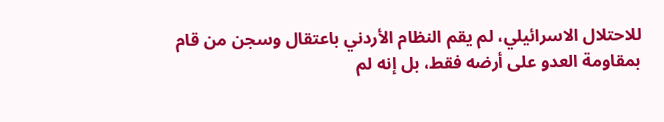للاحتلال الاسرائيلي، لم يقم النظام الأردني باعتقال وسجن من قام بمقاومة العدو على أرضه فقط، بل إنه لم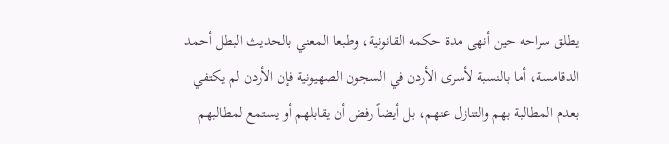يطلق سراحه حين أنهى مدة حكمه القانونية، وطبعا المعني بالحديث البطل أحمد الدقامسة، أما بالنسبة لأسرى الأردن في السجون الصهيونية فإن الأردن لم يكتفي  بعدم المطالبة بهم والتنازل عنهم، بل أيضاً رفض أن يقابلهم أو يستمع لمطالبهم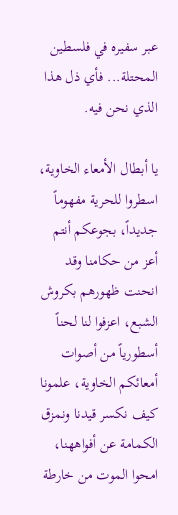عبر سفيره في فلسطين المحتلة... فأي ذل هذا الذي نحن فيه.

يا أبطال الأمعاء الخاوية، اسطروا للحرية مفهوماً جديداً، بجوعكم أنتم أعز من حكامنا وقد انحنت ظهورهم بكروش الشبع، اعزفوا لنا لحناً أسطورياً من أصوات أمعائكم الخاوية، علمونا كيف نكسر قيدنا ونمزق الكمامة عن أفواههنا، امحوا الموت من خارطة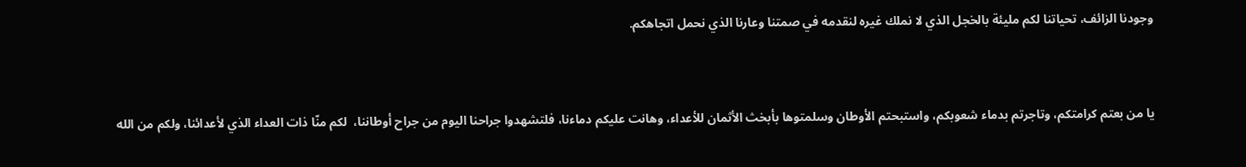وجودنا الزائف، تحياتنا لكم مليئة بالخجل الذي لا نملك غيره لنقدمه في صمتنا وعارنا الذي نحمل اتجاهكم.


يا من بعتم كرامتكم، وتاجرتم بدماء شعوبكم، واستبحتم الأوطان وسلمتوها بأبخث الأثمان للأعداء، وهانت عليكم دماءنا، فلتشهدوا جراحنا اليوم من جراح أوطاننا،  لكم منّا ذات العداء الذي لأعدائنا، ولكم من الله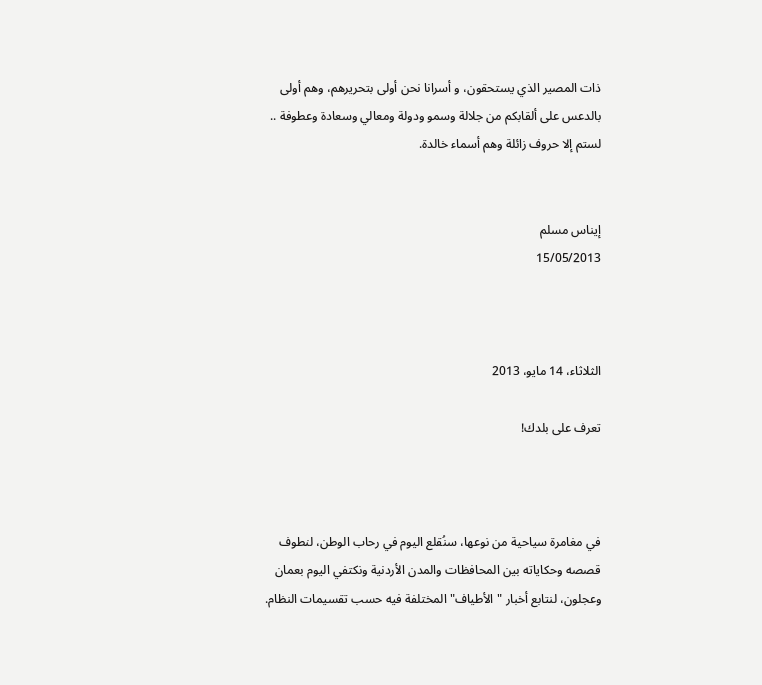ذات المصير الذي يستحقون، و أسرانا نحن أولى بتحريرهم، وهم أولى بالدعس على ألقابكم من جلالة وسمو ودولة ومعالي وسعادة وعطوفة .. لستم إلا حروف زائلة وهم أسماء خالدة.


إيناس مسلم
15/05/2013



الثلاثاء، 14 مايو، 2013

تعرف على بلدك!



في مغامرة سياحية من نوعها، سنُقلع اليوم في رحاب الوطن، لنطوف قصصه وحكاياته بين المحافظات والمدن الأردنية ونكتفي اليوم بعمان وعجلون، لنتابع أخبار "الأطياف" المختلفة فيه حسب تقسيمات النظام.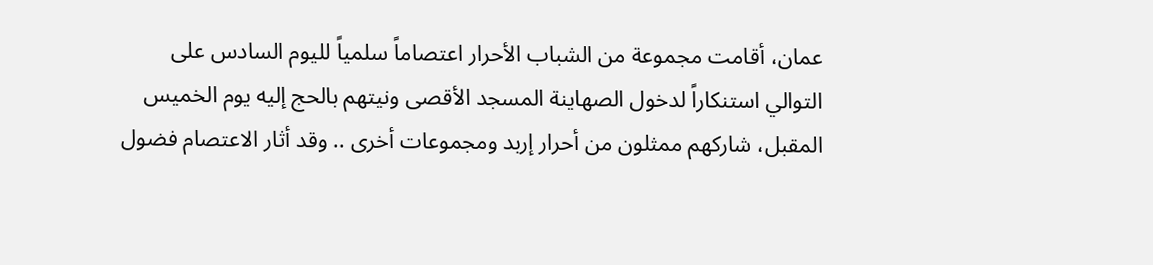عمان، أقامت مجموعة من الشباب الأحرار اعتصاماً سلمياً لليوم السادس على التوالي استنكاراً لدخول الصهاينة المسجد الأقصى ونيتهم بالحج إليه يوم الخميس المقبل، شاركهم ممثلون من أحرار إربد ومجموعات أخرى .. وقد أثار الاعتصام فضول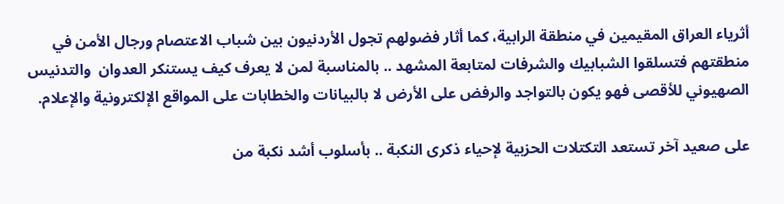أثرياء العراق المقيمين في منطقة الرابية، كما أثار فضولهم تجول الأردنيون بين شباب الاعتصام ورجال الأمن في منطقتهم فتسلقوا الشبابيك والشرفات لمتابعة المشهد .. بالمناسبة لمن لا يعرف كيف يستنكر العدوان  والتدنيس الصهيوني للأقصى فهو يكون بالتواجد والرفض على الأرض لا بالبيانات والخطابات على المواقع الإلكترونية والإعلام.

على صعيد آخر تستعد التكتلات الحزبية لإحياء ذكرى النكبة .. بأسلوب أشد نكبة من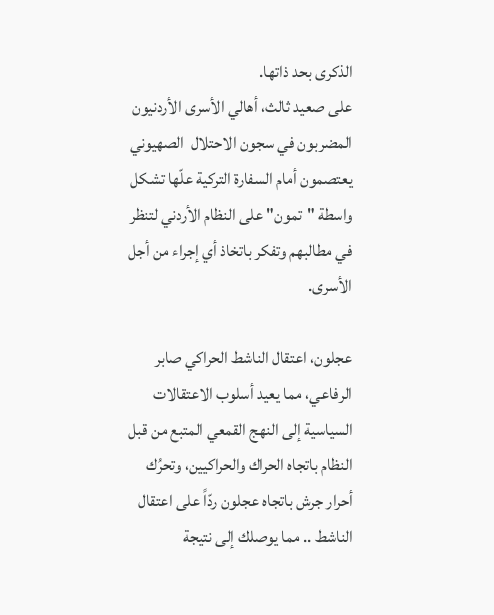الذكرى بحد ذاتها.
على صعيد ثالث، أهالي الأسرى الأردنيون المضربون في سجون الاحتلال  الصهيوني يعتصمون أمام السفارة التركية علّها تشكل واسطة "تمون" على النظام الأردني لتنظر في مطالبهم وتفكر باتخاذ أي إجراء من أجل الأسرى.

عجلون، اعتقال الناشط الحراكي صابر الرفاعي، مما يعيد أسلوب الاعتقالات السياسية إلى النهج القمعي المتبع من قبل النظام باتجاه الحراك والحراكيين، وتحرُك أحرار جرش باتجاه عجلون ردّاً على اعتقال الناشط .. مما يوصلك إلى نتيجة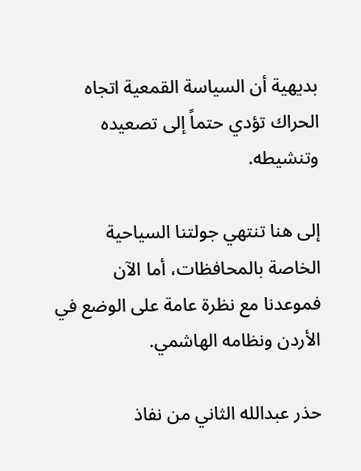بديهية أن السياسة القمعية اتجاه الحراك تؤدي حتماً إلى تصعيده وتنشيطه.

إلى هنا تنتهي جولتنا السياحية الخاصة بالمحافظات، أما الآن فموعدنا مع نظرة عامة على الوضع في الأردن ونظامه الهاشمي.

حذر عبدالله الثاني من نفاذ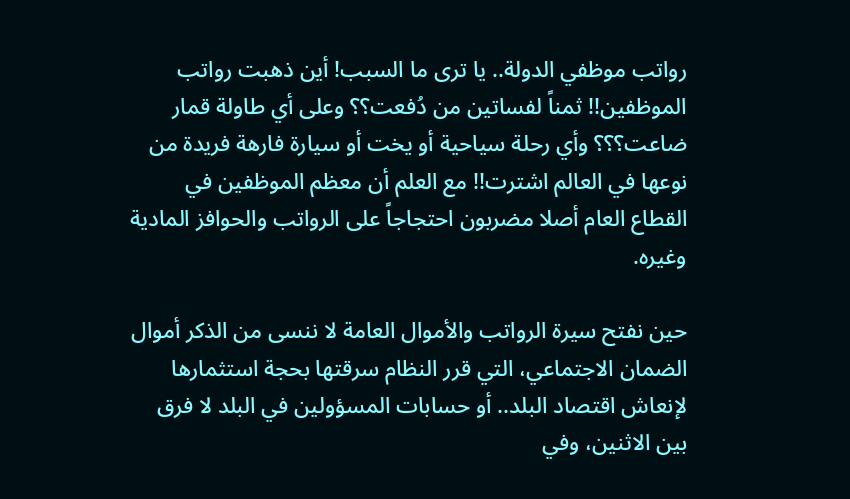رواتب موظفي الدولة.. يا ترى ما السبب! أين ذهبت رواتب الموظفين!! ثمناً لفساتين من دُفعت؟؟ وعلى أي طاولة قمار ضاعت؟؟؟ وأي رحلة سياحية أو يخت أو سيارة فارهة فريدة من نوعها في العالم اشترت!! مع العلم أن معظم الموظفين في القطاع العام أصلا مضربون احتجاجاً على الرواتب والحوافز المادية وغيره.

حين نفتح سيرة الرواتب والأموال العامة لا ننسى من الذكر أموال الضمان الاجتماعي، التي قرر النظام سرقتها بحجة استثمارها لإنعاش اقتصاد البلد.. أو حسابات المسؤولين في البلد لا فرق بين الاثنين، وفي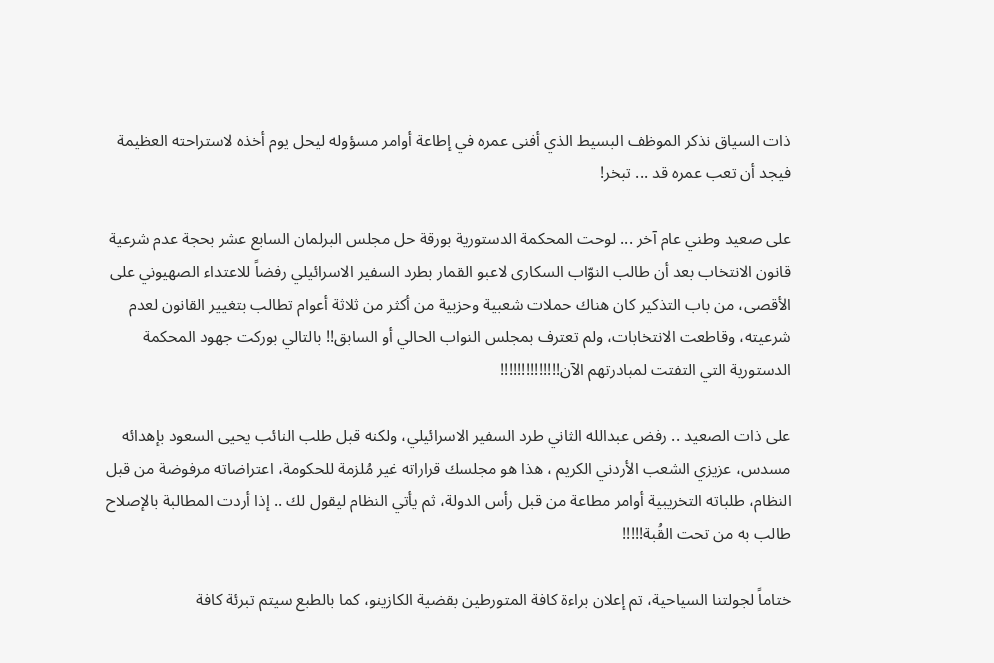ذات السياق نذكر الموظف البسيط الذي أفنى عمره في إطاعة أوامر مسؤوله ليحل يوم أخذه لاستراحته العظيمة فيجد أن تعب عمره قد ... تبخر!

على صعيد وطني عام آخر ... لوحت المحكمة الدستورية بورقة حل مجلس البرلمان السابع عشر بحجة عدم شرعية قانون الانتخاب بعد أن طالب النوّاب السكارى لاعبو القمار بطرد السفير الاسرائيلي رفضاً للاعتداء الصهيوني على الأقصى، من باب التذكير كان هناك حملات شعبية وحزبية من أكثر من ثلاثة أعوام تطالب بتغيير القانون لعدم شرعيته، وقاطعت الانتخابات، ولم تعترف بمجلس النواب الحالي أو السابق!! بالتالي بوركت جهود المحكمة الدستورية التي التفتت لمبادرتهم الآن!!!!!!!!!!!!!!

على ذات الصعيد .. رفض عبدالله الثاني طرد السفير الاسرائيلي، ولكنه قبل طلب النائب يحيى السعود بإهدائه مسدس، عزيزي الشعب الأردني الكريم ، هذا هو مجلسك قراراته غير مُلزمة للحكومة، اعتراضاته مرفوضة من قبل النظام، طلباته التخريبية أوامر مطاعة من قبل رأس الدولة، ثم يأتي النظام ليقول لك .. إذا أردت المطالبة بالإصلاح طالب به من تحت القُبة!!!!!

ختاماً لجولتنا السياحية، تم إعلان براءة كافة المتورطين بقضية الكازينو، كما بالطبع سيتم تبرئة كافة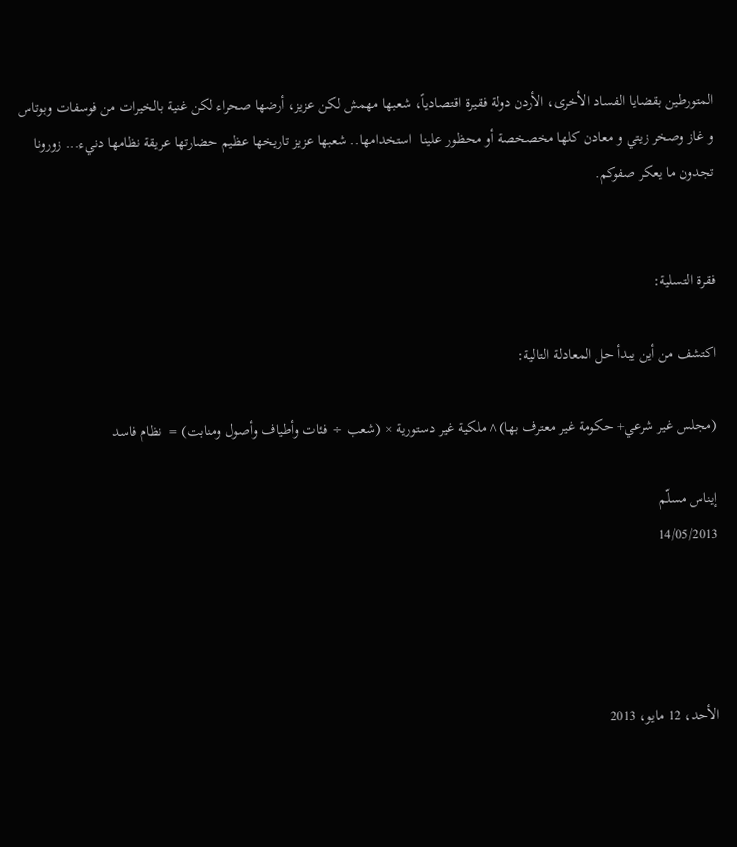المتورطين بقضايا الفساد الأخرى، الأردن دولة فقيرة اقتصادياً، شعبها مهمش لكن عزيز، أرضها صحراء لكن غنية بالخيرات من فوسفات وبوتاس و غاز وصخر زيتي و معادن كلها مخصخصة أو محظور علينا  استخدامها.. شعبها عزيز تاريخها عظيم حضارتها عريقة نظامها دنيء... زورونا تجدون ما يعكر صفوكم.


فقرة التسلية:

اكتشف من أين يبدأ حل المعادلة التالية:

(مجلس غير شرعي+ حكومة غير معترف بها)^ملكية غير دستورية × (شعب ÷ فئات وأطياف وأصول ومنابت) =  نظام فاسد

إيناس مسلّم
14/05/2013




الأحد، 12 مايو، 2013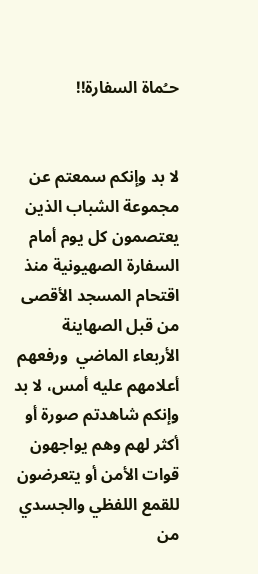حـُماة السفارة!!


لا بد وإنكم سمعتم عن مجموعة الشباب الذين يعتصمون كل يوم أمام السفارة الصهيونية منذ اقتحام المسجد الأقصى من قبل الصهاينة الأربعاء الماضي  ورفعهم أعلامهم عليه أمس، لا بد وإنكم شاهدتم صورة أو أكثر لهم وهم يواجهون قوات الأمن أو يتعرضون للقمع اللفظي والجسدي من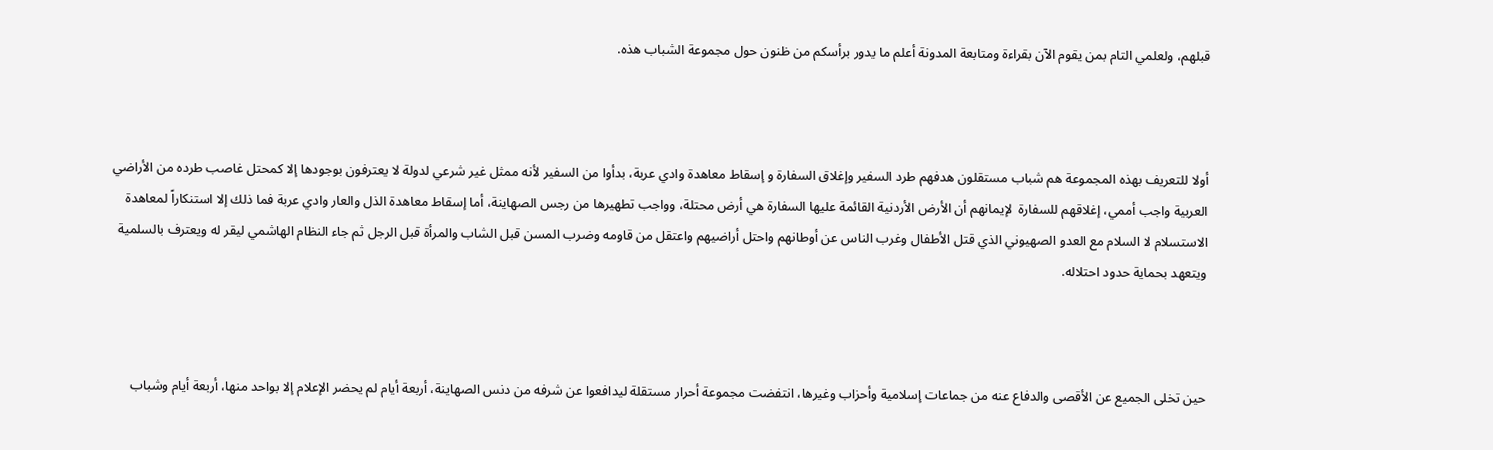قبلهم، ولعلمي التام بمن يقوم الآن بقراءة ومتابعة المدونة أعلم ما يدور برأسكم من ظنون حول مجموعة الشباب هذه.



أولا للتعريف بهذه المجموعة هم شباب مستقلون هدفهم طرد السفير وإغلاق السفارة و إسقاط معاهدة وادي عربة، بدأوا من السفير لأنه ممثل غير شرعي لدولة لا يعترفون بوجودها إلا كمحتل غاصب طرده من الأراضي العربية واجب أممي، إغلاقهم للسفارة  لإيمانهم أن الأرض الأردنية القائمة عليها السفارة هي أرض محتلة، وواجب تطهيرها من رجس الصهاينة، أما إسقاط معاهدة الذل والعار وادي عربة فما ذلك إلا استنكاراً لمعاهدة الاستسلام لا السلام مع العدو الصهيوني الذي قتل الأطفال وغرب الناس عن أوطانهم واحتل أراضيهم واعتقل من قاومه وضرب المسن قبل الشاب والمرأة قبل الرجل ثم جاء النظام الهاشمي ليقر له ويعترف بالسلمية ويتعهد بحماية حدود احتلاله.



حين تخلى الجميع عن الأقصى والدفاع عنه من جماعات إسلامية وأحزاب وغيرها، انتفضت مجموعة أحرار مستقلة ليدافعوا عن شرفه من دنس الصهاينة، أربعة أيام لم يحضر الإعلام إلا بواحد منها، أربعة أيام وشباب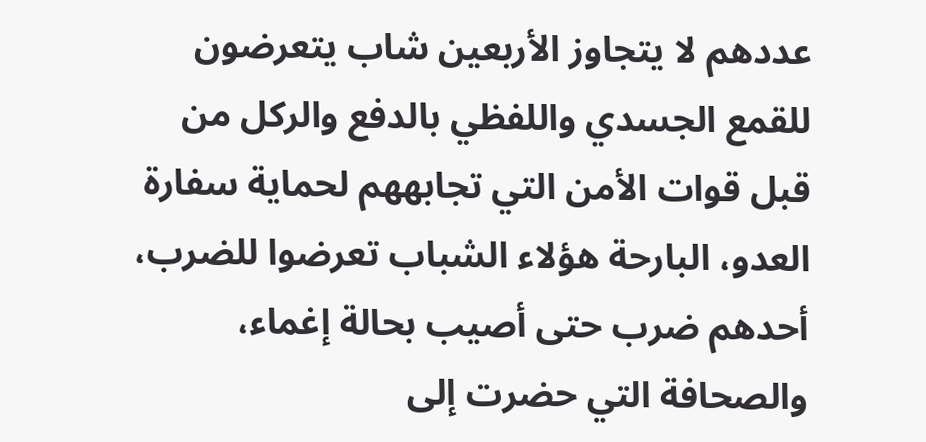عددهم لا يتجاوز الأربعين شاب يتعرضون للقمع الجسدي واللفظي بالدفع والركل من قبل قوات الأمن التي تجابههم لحماية سفارة العدو، البارحة هؤلاء الشباب تعرضوا للضرب، أحدهم ضرب حتى أصيب بحالة إغماء، والصحافة التي حضرت إلى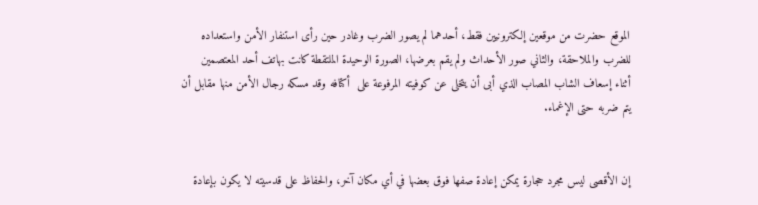الموقع حضرت من موقعين إلكترونيين فقط، أحدهما لم يصور الضرب وغادر حين رأى استنفار الأمن واستعداده للضرب والملاحقة، والثاني صور الأحداث ولم يقم بعرضها، الصورة الوحيدة الملتقطة كانت بهاتف أحد المعتصمين أثناء إسعاف الشاب المصاب الذي أبى أن يتخلى عن كوفيته المرفوعة على  أكتافه وقد مسكه رجال الأمن منها مقابل أن يتم ضربه حتى الإغماء.


إن الأقصى ليس مجرد حجارة يمكن إعادة صفها فوق بعضها في أي مكان آخر، والحفاظ على قدسيته لا يكون بإعادة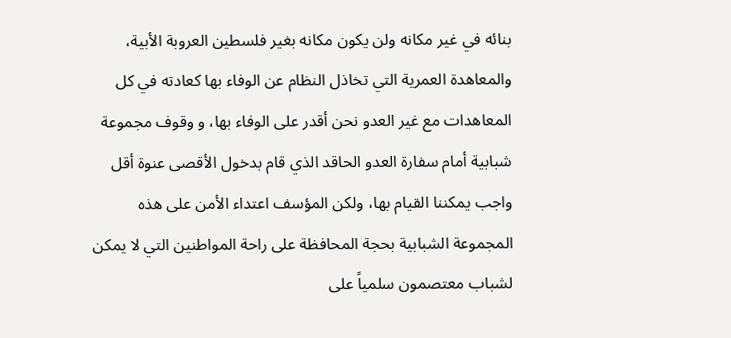بنائه في غير مكانه ولن يكون مكانه بغير فلسطين العروبة الأبية، والمعاهدة العمرية التي تخاذل النظام عن الوفاء بها كعادته في كل المعاهدات مع غير العدو نحن أقدر على الوفاء بها، و وقوف مجموعة شبابية أمام سفارة العدو الحاقد الذي قام بدخول الأقصى عنوة أقل واجب يمكننا القيام بها، ولكن المؤسف اعتداء الأمن على هذه المجموعة الشبابية بحجة المحافظة على راحة المواطنين التي لا يمكن لشباب معتصمون سلمياً على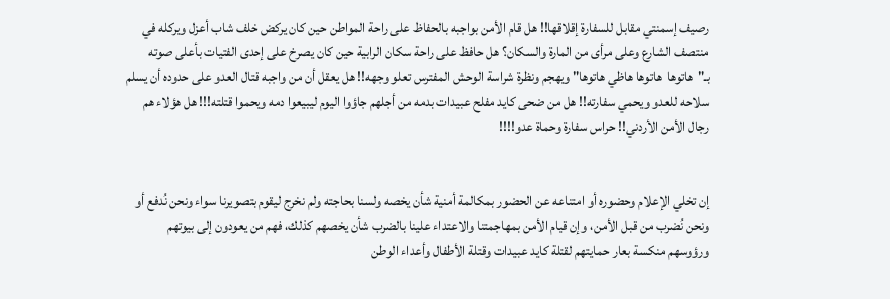رصيف إسمنتي مقابل للسفارة إقلاقها!! هل قام الأمن بواجبه بالحفاظ على راحة المواطن حين كان يركض خلف شاب أعزل ويركله في منتصف الشارع وعلى مرأى من المارة والسكان؟ هل حافظ على راحة سكان الرابية حين كان يصرخ على إحدى الفتيات بأعلى صوته بـ"هاتوها  هاتوها هاظي هاتوها" ويهجم ونظرة شراسة الوحش المفترس تعلو وجهه!! هل يعقل أن من واجبه قتال العدو على حدوده أن يسلم سلاحه للعدو ويحمي سفارته!! هل من ضحى كايد مفلح عبيدات بدمه من أجلهم جاؤوا اليوم ليبيعوا دمه ويحموا قتلته!!! هل هؤلاء هم رجال الأمن الأردني!! حراس سفارة وحماة عدو!!!!


إن تخلي الإعلام وحضوره أو امتناعه عن الحضور بمكالمة أمنية شأن يخصه ولسنا بحاجته ولم نخرج ليقوم بتصويرنا سواء ونحن نُدفع أو ونحن نُضرب من قبل الأمن، وإن قيام الأمن بمهاجمتنا والاعتداء علينا بالضرب شأن يخصهم كذلك، فهم من يعودون إلى بيوتهم ورؤوسهم منكسة بعار حمايتهم لقتلة كايد عبيدات وقتلة الأطفال وأعداء الوطن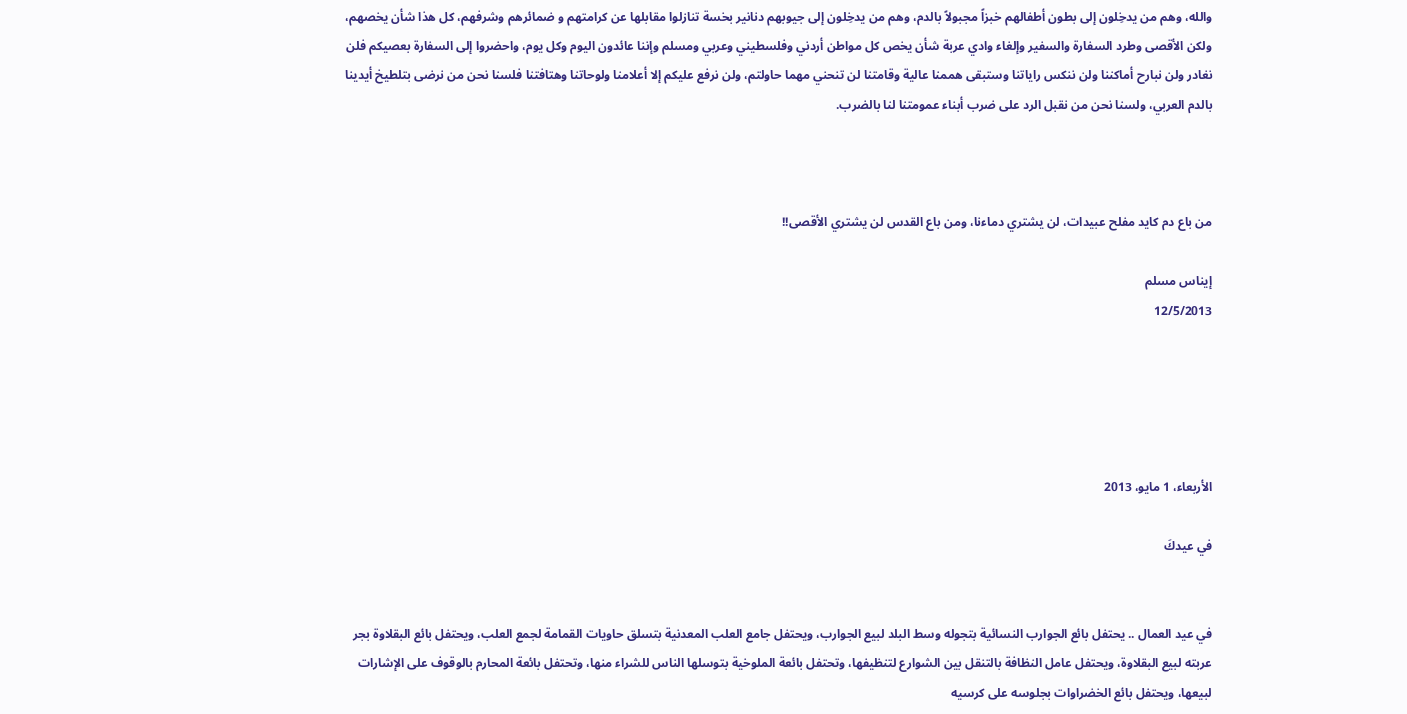والله، وهم من يدخِلون إلى بطون أطفالهم خبزاً مجبولاً بالدم، وهم من يدخِلون إلى جيوبهم دنانير بخسة تنازلوا مقابلها عن كرامتهم و ضمائرهم وشرفهم، كل هذا شأن يخصهم، ولكن الأقصى وطرد السفارة والسفير وإلغاء وادي عربة شأن يخص كل مواطن أردني وفلسطيني وعربي ومسلم وإننا عائدون اليوم وكل يوم، واحضروا إلى السفارة بعصيكم فلن نغادر ولن نبارح أماكننا ولن ننكس راياتنا وستبقى هممنا عالية وقامتنا لن تنحني مهما حاولتم، ولن نرفع عليكم إلا أعلامنا ولوحاتنا وهتافتنا فلسنا نحن من نرضى بتلطيخ أيدينا بالدم العربي، ولسنا نحن من نقبل الرد على ضرب أبناء عمومتنا لنا بالضرب.



من باع دم كايد مفلح عبيدات، لن يشتري دماءنا، ومن باع القدس لن يشتري الأقصى!!

إيناس مسلم
12/5/2013





الأربعاء، 1 مايو، 2013

في عيدكَ


في عيد العمال .. يحتفل بائع الجوارب النسائية بتجوله وسط البلد لبيع الجوارب، ويحتفل جامع العلب المعدنية بتسلق حاويات القمامة لجمع العلب، ويحتفل بائع البقلاوة بجر عربته لبيع البقلاوة، ويحتفل عامل النظافة بالتنقل بين الشوارع لتنظيفها، وتحتفل بائعة الملوخية بتوسلها الناس للشراء منها، وتحتفل بائعة المحارم بالوقوف على الإشارات لبيعها، ويحتفل بائع الخضراوات بجلوسه على كرسيه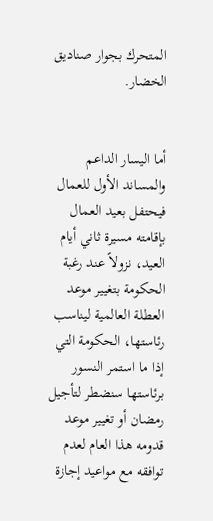المتحرك بجوار صناديق الخضار.


أما اليسار الداعم والمساند الأول للعمال فيحتفل بعيد العمال بإقامته مسيرة ثاني أيام العيد، نزولاً عند رغبة الحكومة بتغيير موعد العطلة العالمية ليناسب رئاستها، الحكومة التي إذا ما استمر النسور برئاستها سنضطر لتأجيل رمضان أو تغيير موعد قدومه هذا العام لعدم توافقه مع مواعيد إجازة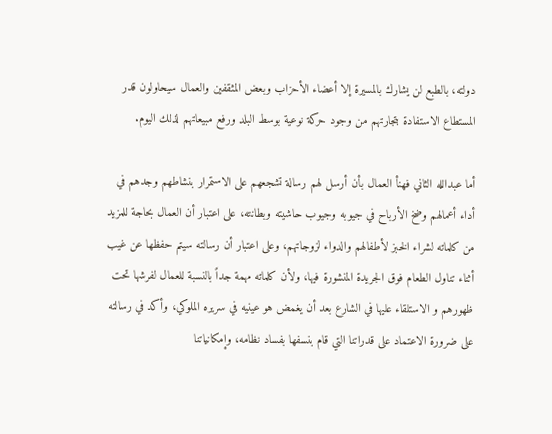دولته، بالطبع لن يشارك بالمسيرة إلا أعضاء الأحزاب وبعض المثقفين والعمال سيحاولون قدر المستطاع الاستفادة بتجارتهم من وجود حركة نوعية بوسط البلد ورفع مبيعاتهم لذلك اليوم.

أما عبدالله الثاني فهنأ العمال بأن أرسل لهم رسالة تشجعهم على الاستمرار بنشاطهم وجدهم في أداء أعمالهم وضخ الأرباح في جيوبه وجيوب حاشيته وبطانته، على اعتبار أن العمال بحاجة للمزيد من كلماته لشراء الخبز لأطفالهم والدواء لزوجاتهم، وعلى اعتبار أن رسالته سيتم حفظها عن غيب أثناء تناول الطعام فوق الجريدة المنشورة فيها، ولأن كلماته مهمة جداً بالنسبة للعمال لفرشها تحت ظهورهم و الاستلقاء عليها في الشارع بعد أن يغمض هو عينيه في سريره الملوكي، وأكد في رسالته على ضرورة الاعتماد على قدراتنا التي قام بنسفها بفساد نظامه، وإمكانياتنا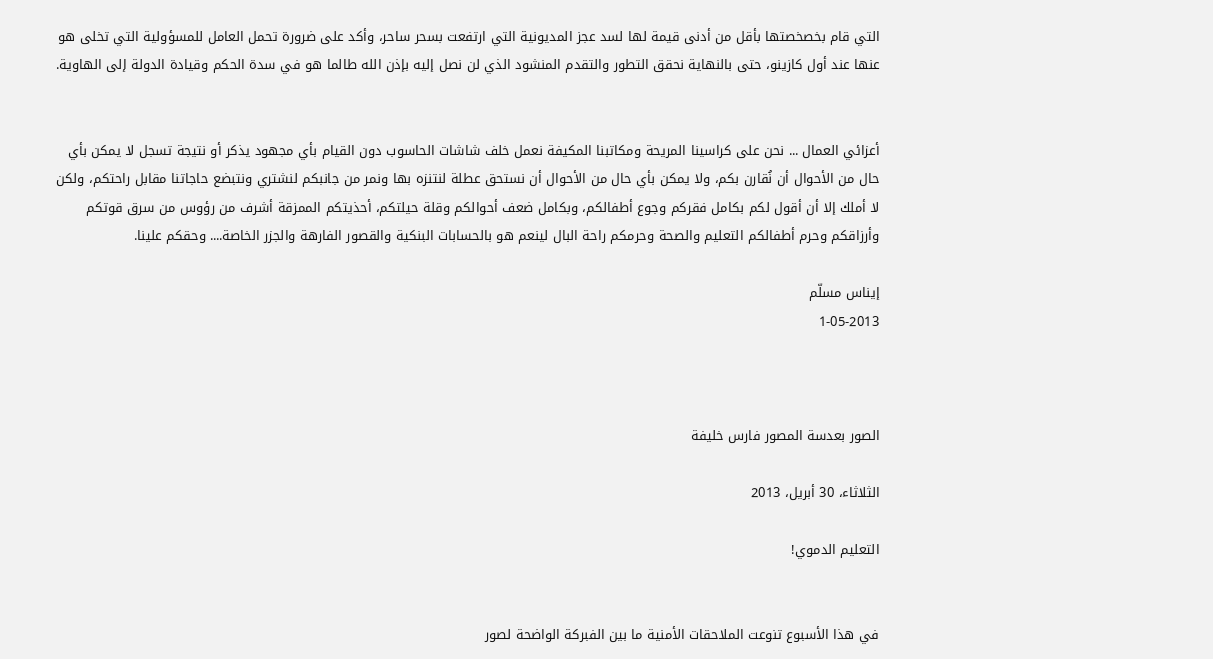التي قام بخصخصتها بأقل من أدنى قيمة لها لسد عجز المديونية التي ارتفعت بسحر ساحر، وأكد على ضرورة تحمل العامل للمسؤولية التي تخلى هو عنها عند أول كازينو، حتى بالنهاية نحقق التطور والتقدم المنشود الذي لن نصل إليه بإذن الله طالما هو في سدة الحكم وقيادة الدولة إلى الهاوية.


أعزائي العمال ... نحن على كراسينا المريحة ومكاتبنا المكيفة نعمل خلف شاشات الحاسوب دون القيام بأي مجهود يذكر أو نتيجة تسجل لا يمكن بأي حال من الأحوال أن نُقارن بكم، ولا يمكن بأي حال من الأحوال أن نستحق عطلة لنتنزه بها ونمر من جانبكم لنشتري ونتبضع حاجاتنا مقابل راحتكم، ولكن لا أملك إلا أن أقول لكم بكامل فقركم وجوع أطفالكم، وبكامل ضعف أحوالكم وقلة حيلتكم، أحذيتكم الممزقة أشرف من رؤوس من سرق قوتكم وأرزاقكم وحرم أطفالكم التعليم والصحة وحرمكم راحة البال لينعم هو بالحسابات البنكية والقصور الفارهة والجزر الخاصة.... وحقكم علينا.

إيناس مسلّم
1-05-2013



الصور بعدسة المصور فارس خليفة

الثلاثاء، 30 أبريل، 2013

التعليم الدموي!


في هذا الأسبوع تنوعت الملاحقات الأمنية ما بين الفبركة الواضحة لصور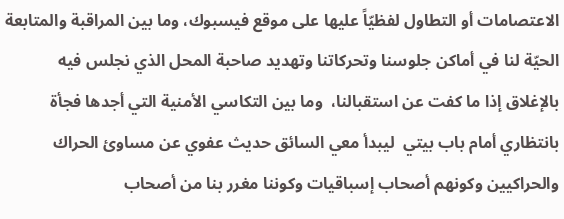الاعتصامات أو التطاول لفظيّاً عليها على موقع فيسبوك، وما بين المراقبة والمتابعة الحيّة لنا في أماكن جلوسنا وتحركاتنا وتهديد صاحبة المحل الذي نجلس فيه بالإغلاق إذا ما كفت عن استقبالنا،  وما بين التكاسي الأمنية التي أجدها فجأة بانتظاري أمام باب بيتي  ليبدأ معي السائق حديث عفوي عن مساوئ الحراك والحراكيين وكونهم أصحاب إسباقيات وكوننا مغرر بنا من أصحاب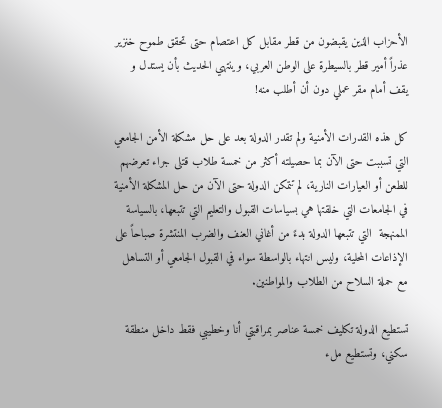الأحزاب الذين يقبضون من قطر مقابل كل اعتصام حتى تحقق طموح خنزير عذراً أمير قطر بالسيطرة على الوطن العربي، وينتهي الحديث بأن يستدل و يقف أمام مقر عملي دون أن أطلب منه!

كل هذه القدرات الأمنية ولم تقدر الدولة بعد على حل مشكلة الأمن الجامعي التي تسببت حتى الآن بما حصيلته أكثر من خمسة طلاب قتلى جراء تعرضهم للطعن أو العيارات النارية، لم تتمكن الدولة حتى الآن من حل المشكلة الأمنية في الجامعات التي خلقتها هي بسياسات القبول والتعليم التي تتبعها، بالسياسة الممنهجة  التي تتبعها الدولة بدءً من أغاني العنف والضرب المنتشرة صباحاً على الإذاعات المحلية، وليس انتهاء بالواسطة سواء في القبول الجامعي أو التساهل مع حملة السلاح من الطلاب والمواطنين.

تستطيع الدولة تكليف خمسة عناصر بمراقبتي أنا وخطيبي فقط داخل منطقة سكني، وتستطيع ملء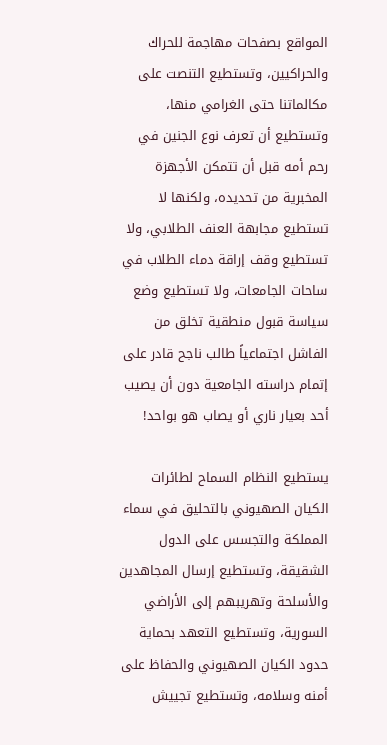المواقع بصفحات مهاجمة للحراك والحراكيين، وتستطيع التنصت على مكالماتنا حتى الغرامي منها، وتستطيع أن تعرف نوع الجنين في رحم أمه قبل أن تتمكن الأجهزة المخبرية من تحديده، ولكنها لا تستطيع مجابهة العنف الطلابي، ولا تستطيع وقف إراقة دماء الطلاب في ساحات الجامعات، ولا تستطيع وضع سياسة قبول منطقية تخلق من الفاشل اجتماعياً طالب ناجح قادر على إتمام دراسته الجامعية دون أن يصيب أحد بعيار ناري أو يصاب هو بواحد!

يستطيع النظام السماح لطائرات الكيان الصهيوني بالتحليق في سماء المملكة والتجسس على الدول الشقيقة، وتستطيع إرسال المجاهدين والأسلحة وتهريبهم إلى الأراضي السورية، وتستطيع التعهد بحماية حدود الكيان الصهيوني والحفاظ على أمنه وسلامه، وتستطيع تجييش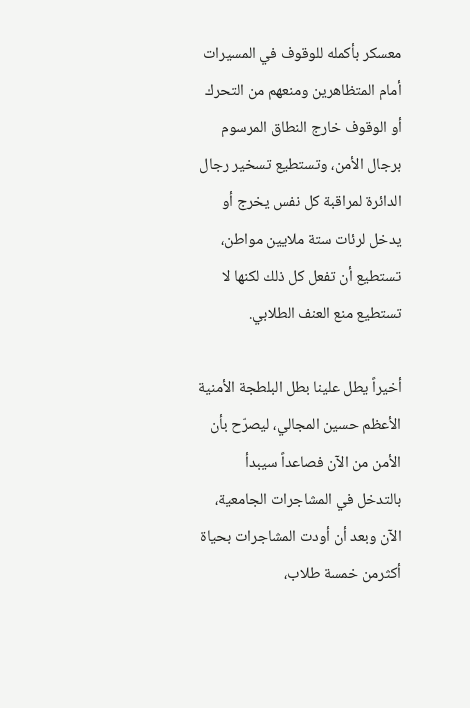معسكر بأكمله للوقوف في المسيرات أمام المتظاهرين ومنعهم من التحرك أو الوقوف خارج النطاق المرسوم برجال الأمن، وتستطيع تسخير رجال الدائرة لمراقبة كل نفس يخرج أو يدخل لرئات ستة ملايين مواطن، تستطيع أن تفعل كل ذلك لكنها لا تستطيع منع العنف الطلابي.

أخيراً يطل علينا بطل البلطجة الأمنية الأعظم حسين المجالي، ليصرّح بأن الأمن من الآن فصاعداً سيبدأ بالتدخل في المشاجرات الجامعية، الآن وبعد أن أودت المشاجرات بحياة أكثرمن خمسة طلاب،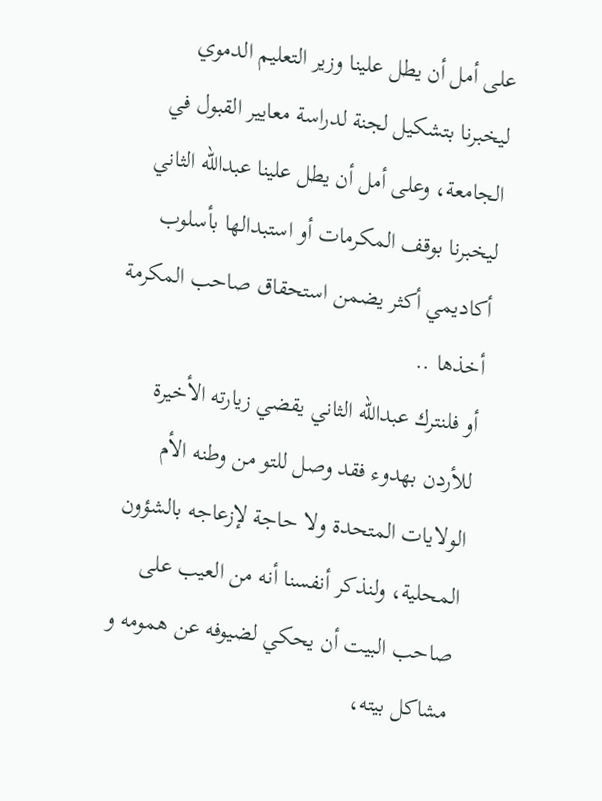على أمل أن يطل علينا وزير التعليم الدموي ليخبرنا بتشكيل لجنة لدراسة معايير القبول في الجامعة، وعلى أمل أن يطل علينا عبدالله الثاني ليخبرنا بوقف المكرمات أو استبدالها بأسلوب أكاديمي أكثر يضمن استحقاق صاحب المكرمة أخذها ..
أو فلنترك عبدالله الثاني يقضي زيارته الأخيرة للأردن بهدوء فقد وصل للتو من وطنه الأم الولايات المتحدة ولا حاجة لإزعاجه بالشؤون المحلية، ولنذكر أنفسنا أنه من العيب على صاحب البيت أن يحكي لضيوفه عن همومه و مشاكل بيته،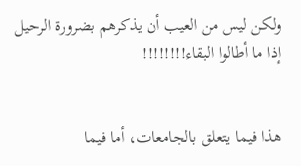ولكن ليس من العيب أن يذكرهم بضرورة الرحيل إذا ما أطالوا البقاء!!!!!!!!


هذا فيما يتعلق بالجامعات، أما فيما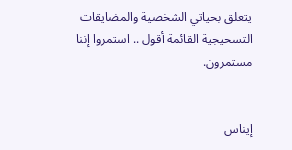يتعلق بحياتي الشخصية والمضايقات التسحيجية القائمة أقول .. استمروا إننا مستمرون.


إيناس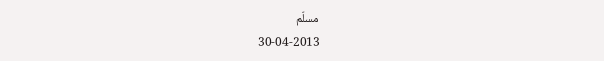مسلّم
30-04-2013